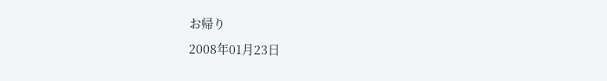お帰り
2008年01月23日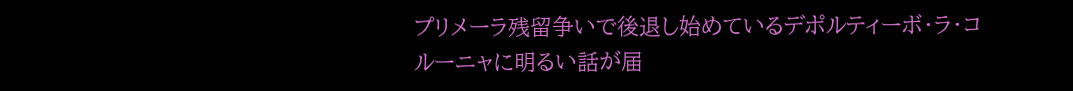プリメーラ残留争いで後退し始めているデポルティーボ・ラ・コルーニャに明るい話が届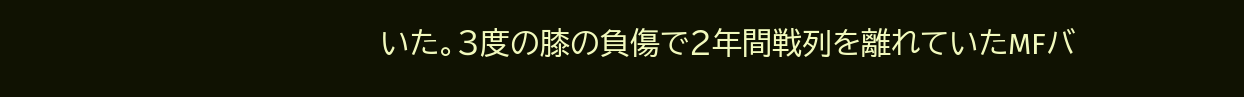いた。3度の膝の負傷で2年間戦列を離れていたMFバ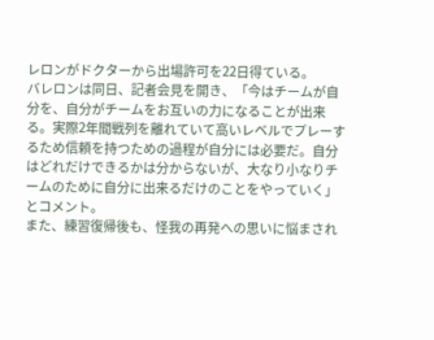レロンがドクターから出場許可を22日得ている。
バレロンは同日、記者会見を開き、「今はチームが自分を、自分がチームをお互いの力になることが出来る。実際2年間戦列を離れていて高いレベルでプレーするため信頼を持つための過程が自分には必要だ。自分はどれだけできるかは分からないが、大なり小なりチームのために自分に出来るだけのことをやっていく」とコメント。
また、練習復帰後も、怪我の再発への思いに悩まされ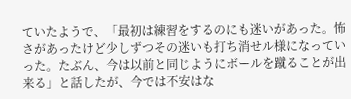ていたようで、「最初は練習をするのにも迷いがあった。怖さがあったけど少しずつその迷いも打ち消せル様になっていった。たぶん、今は以前と同じようにボールを蹴ることが出来る」と話したが、今では不安はな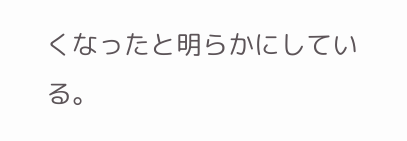くなったと明らかにしている。